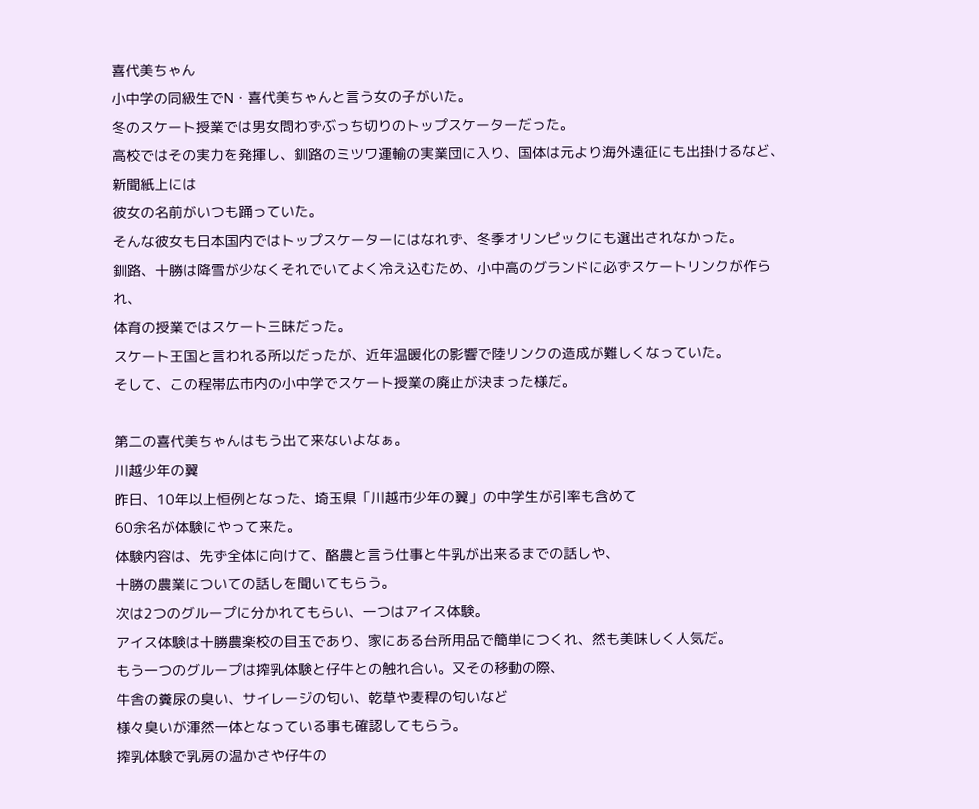喜代美ちゃん
小中学の同級生でN・喜代美ちゃんと言う女の子がいた。
冬のスケート授業では男女問わずぶっち切りのトップスケーターだった。
高校ではその実力を発揮し、釧路のミツワ運輸の実業団に入り、国体は元より海外遠征にも出掛けるなど、新聞紙上には
彼女の名前がいつも踊っていた。
そんな彼女も日本国内ではトップスケーターにはなれず、冬季オリンピックにも選出されなかった。
釧路、十勝は降雪が少なくそれでいてよく冷え込むため、小中高のグランドに必ずスケートリンクが作られ、
体育の授業ではスケート三昧だった。
スケート王国と言われる所以だったが、近年温暖化の影響で陸リンクの造成が難しくなっていた。
そして、この程帯広市内の小中学でスケート授業の廃止が決まった様だ。

第二の喜代美ちゃんはもう出て来ないよなぁ。
川越少年の翼
昨日、10年以上恒例となった、埼玉県「川越市少年の翼」の中学生が引率も含めて
60余名が体験にやって来た。
体験内容は、先ず全体に向けて、酪農と言う仕事と牛乳が出来るまでの話しや、
十勝の農業についての話しを聞いてもらう。
次は2つのグループに分かれてもらい、一つはアイス体験。
アイス体験は十勝農楽校の目玉であり、家にある台所用品で簡単につくれ、然も美味しく人気だ。
もう一つのグループは搾乳体験と仔牛との触れ合い。又その移動の際、
牛舎の糞尿の臭い、サイレージの匂い、乾草や麦稈の匂いなど
様々臭いが渾然一体となっている事も確認してもらう。
搾乳体験で乳房の温かさや仔牛の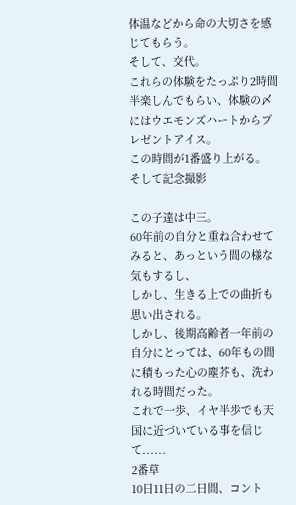体温などから命の大切さを感じてもらう。
そして、交代。
これらの体験をたっぷり2時間半楽しんでもらい、体験の〆にはウエモンズハートからプレゼントアイス。
この時間が1番盛り上がる。
そして記念撮影

この子達は中三。
60年前の自分と重ね合わせてみると、あっという間の様な気もするし、
しかし、生きる上での曲折も思い出される。
しかし、後期高齢者一年前の自分にとっては、60年もの間に積もった心の塵芥も、洗われる時間だった。
これで一歩、イヤ半歩でも天国に近づいている事を信じて......
2番草
10日11日の二日間、コント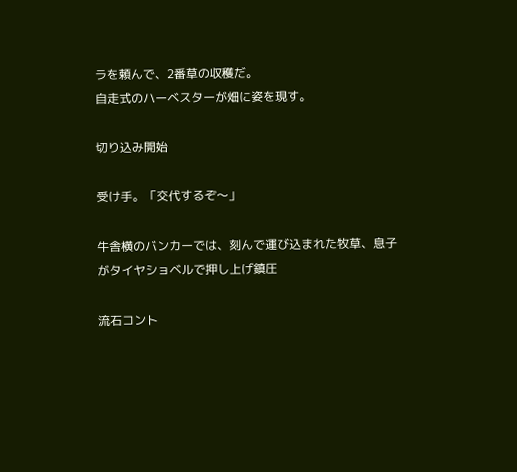ラを頼んで、2番草の収穫だ。
自走式のハーベスターが畑に姿を現す。

切り込み開始

受け手。「交代するぞ〜」

牛舎横のバンカーでは、刻んで運び込まれた牧草、息子がタイヤショベルで押し上げ鎮圧

流石コント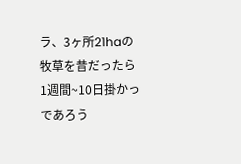ラ、3ヶ所21haの牧草を昔だったら1週間~10日掛かっであろう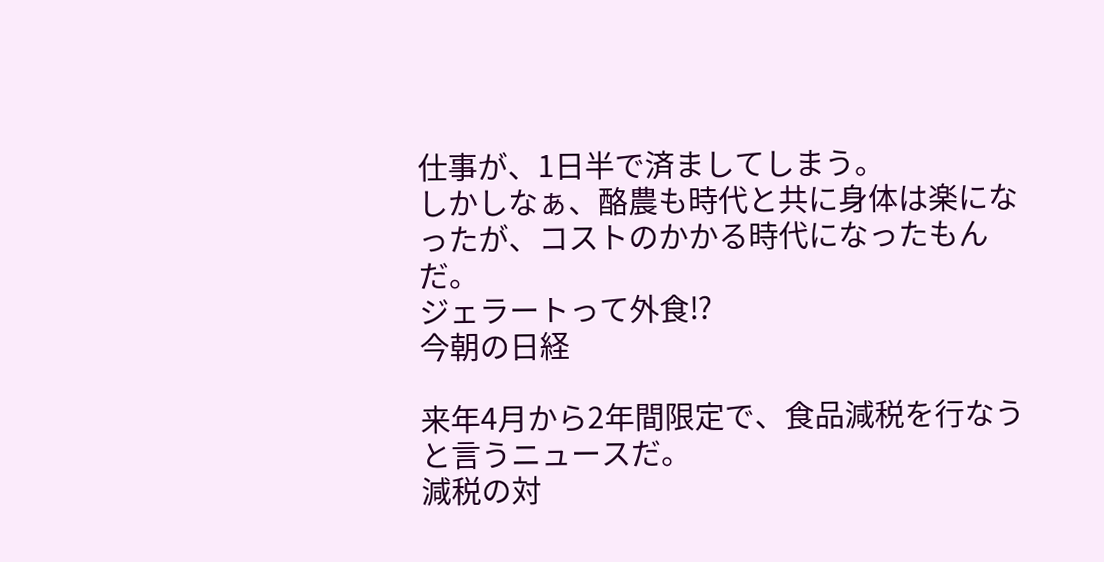仕事が、1日半で済ましてしまう。
しかしなぁ、酪農も時代と共に身体は楽になったが、コストのかかる時代になったもんだ。
ジェラートって外食⁉
今朝の日経

来年4月から2年間限定で、食品減税を行なうと言うニュースだ。
減税の対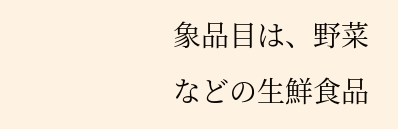象品目は、野菜などの生鮮食品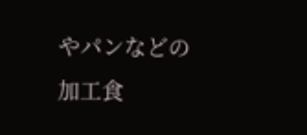やパンなどの加工食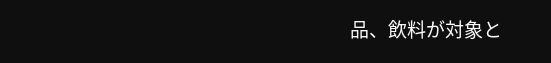品、飲料が対象と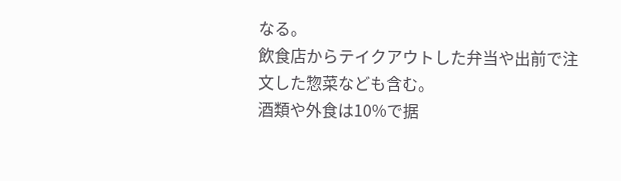なる。
飲食店からテイクアウトした弁当や出前で注文した惣菜なども含む。
酒類や外食は10%で据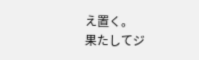え置く。
果たしてジ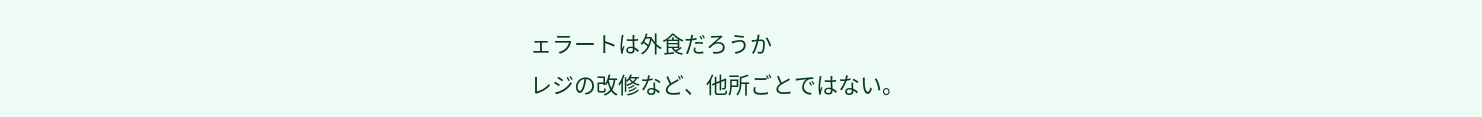ェラートは外食だろうか
レジの改修など、他所ごとではない。